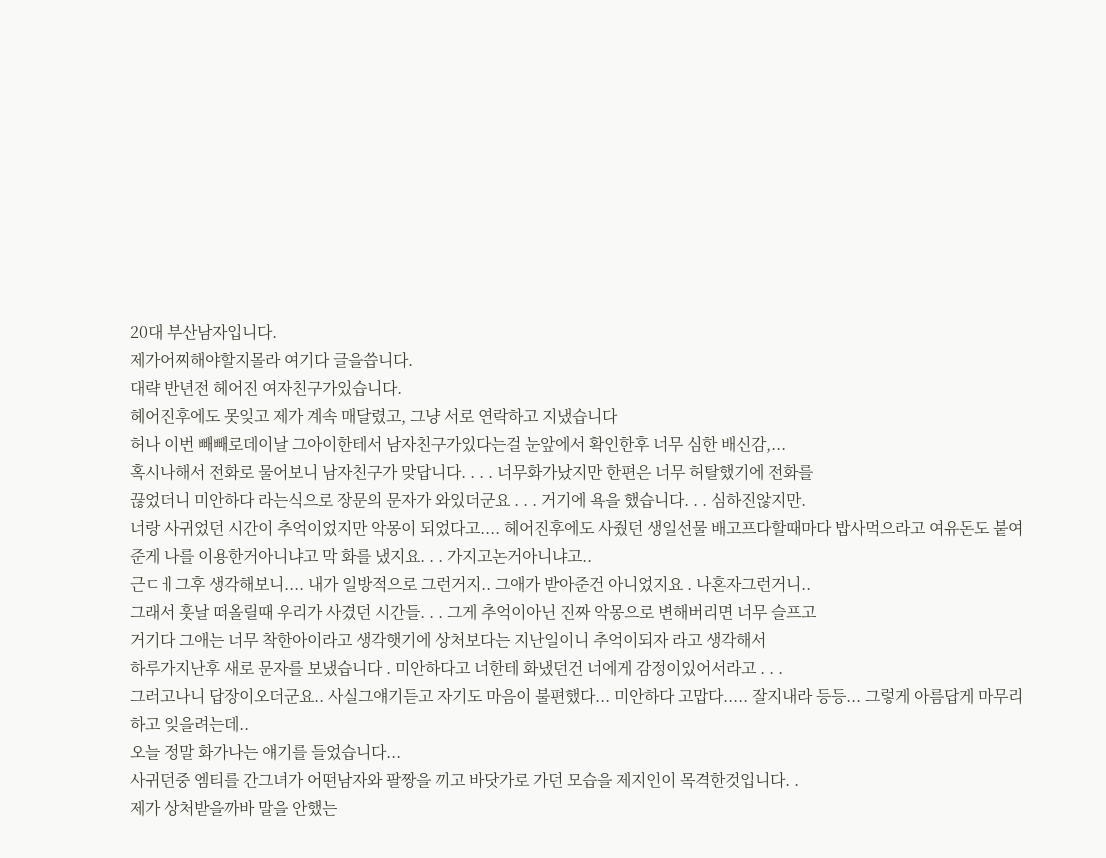20대 부산남자입니다.
제가어찌해야할지몰라 여기다 글을씁니다.
대략 반년전 헤어진 여자친구가있습니다.
헤어진후에도 못잊고 제가 계속 매달렸고, 그냥 서로 연락하고 지냈습니다
허나 이번 빼빼로데이날 그아이한테서 남자친구가있다는걸 눈앞에서 확인한후 너무 심한 배신감,...
혹시나해서 전화로 물어보니 남자친구가 맞답니다. . . . 너무화가났지만 한편은 너무 허탈했기에 전화를
끊었더니 미안하다 라는식으로 장문의 문자가 와있더군요 . . . 거기에 욕을 했습니다. . . 심하진않지만.
너랑 사귀었던 시간이 추억이었지만 악몽이 되었다고.... 헤어진후에도 사줬던 생일선물 배고프다할때마다 밥사먹으라고 여유돈도 붙여준게 나를 이용한거아니냐고 막 화를 냈지요. . . 가지고논거아니냐고..
근ㄷㅔ그후 생각해보니.... 내가 일방적으로 그런거지.. 그애가 받아준건 아니었지요 . 나혼자그런거니..
그래서 훗날 떠올릴때 우리가 사겼던 시간들. . . 그게 추억이아닌 진짜 악몽으로 변해버리면 너무 슬프고
거기다 그애는 너무 착한아이라고 생각햇기에 상처보다는 지난일이니 추억이되자 라고 생각해서
하루가지난후 새로 문자를 보냈습니다 . 미안하다고 너한테 화냈던건 너에게 감정이있어서라고 . . .
그러고나니 답장이오더군요.. 사실그얘기듣고 자기도 마음이 불편했다... 미안하다 고맙다..... 잘지내라 등등... 그렇게 아름답게 마무리 하고 잊을려는데..
오늘 정말 화가나는 얘기를 들었습니다...
사귀던중 엠티를 간그녀가 어떤남자와 팔짱을 끼고 바닷가로 가던 모습을 제지인이 목격한것입니다. .
제가 상처받을까바 말을 안했는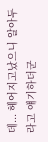데... 헤어지고났으니 알아두라고 얘기하더군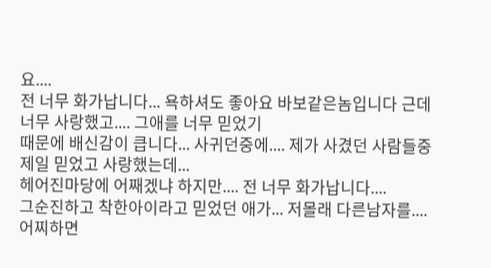요....
전 너무 화가납니다... 욕하셔도 좋아요 바보같은놈입니다 근데 너무 사랑했고.... 그애를 너무 믿었기
때문에 배신감이 큽니다... 사귀던중에.... 제가 사겼던 사람들중 제일 믿었고 사랑했는데...
헤어진마당에 어째겠냐 하지만.... 전 너무 화가납니다....
그순진하고 착한아이라고 믿었던 애가... 저몰래 다른남자를....
어찌하면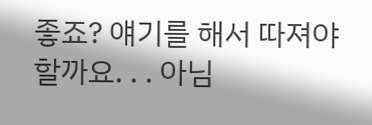좋죠? 얘기를 해서 따져야할까요. . . 아님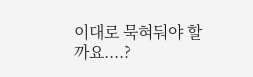이대로 묵혀둬야 할까요....?